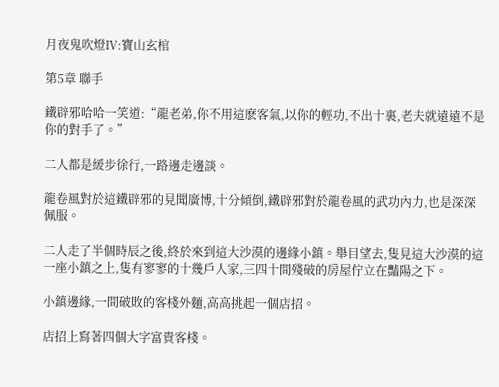月夜鬼吹燈Ⅳ:寶山玄棺

第5章 聯手

鐵辟邪哈哈一笑道:“龍老弟,你不用這麽客氣,以你的輕功,不出十裏,老夫就遠遠不是你的對手了。”

二人都是緩步徐行,一路邊走邊談。

龍卷風對於這鐵辟邪的見聞廣博,十分傾倒,鐵辟邪對於龍卷風的武功內力,也是深深佩服。

二人走了半個時辰之後,終於來到這大沙漠的邊緣小鎮。舉目望去,隻見這大沙漠的這一座小鎮之上,隻有寥寥的十幾戶人家,三四十間殘破的房屋佇立在豔陽之下。

小鎮邊緣,一間破敗的客棧外麵,高高挑起一個店招。

店招上寫著四個大字富貴客棧。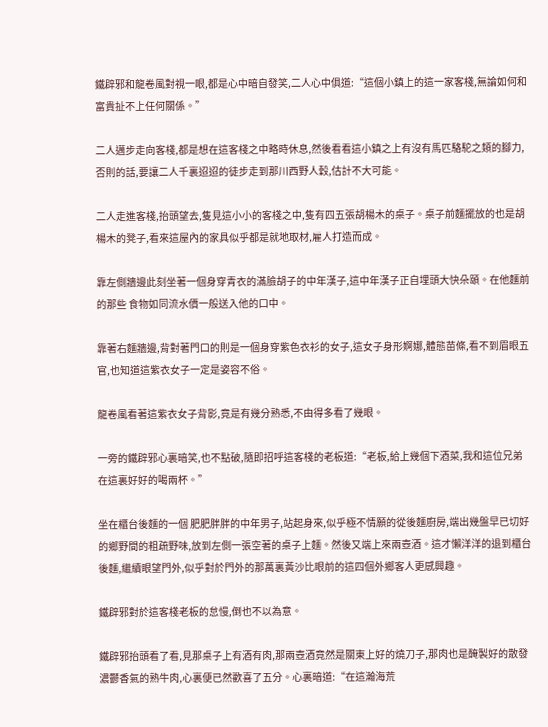鐵辟邪和龍卷風對視一眼,都是心中暗自發笑,二人心中俱道:“這個小鎮上的這一家客棧,無論如何和富貴扯不上任何關係。”

二人邁步走向客棧,都是想在這客棧之中略時休息,然後看看這小鎮之上有沒有馬匹駱駝之類的腳力,否則的話,要讓二人千裏迢迢的徒步走到那川西野人穀,估計不大可能。

二人走進客棧,抬頭望去,隻見這小小的客棧之中,隻有四五張胡楊木的桌子。桌子前麵擺放的也是胡楊木的凳子,看來這屋內的家具似乎都是就地取材,雇人打造而成。

靠左側牆邊此刻坐著一個身穿青衣的滿臉胡子的中年漢子,這中年漢子正自埋頭大快朵頤。在他麵前的那些 食物如同流水價一般送入他的口中。

靠著右麵牆邊,背對著門口的則是一個身穿紫色衣衫的女子,這女子身形婀娜,體態苗條,看不到眉眼五官,也知道這紫衣女子一定是姿容不俗。

龍卷風看著這紫衣女子背影,竟是有幾分熟悉,不由得多看了幾眼。

一旁的鐵辟邪心裏暗笑,也不點破,隨即招呼這客棧的老板道:“老板,給上幾個下酒菜,我和這位兄弟在這裏好好的喝兩杯。”

坐在櫃台後麵的一個 肥肥胖胖的中年男子,站起身來,似乎極不情願的從後麵廚房,端出幾盤早已切好的鄉野間的粗疏野味,放到左側一張空著的桌子上麵。然後又端上來兩壺酒。這才懶洋洋的退到櫃台後麵,繼續眼望門外,似乎對於門外的那萬裏黃沙比眼前的這四個外鄉客人更感興趣。

鐵辟邪對於這客棧老板的怠慢,倒也不以為意。

鐵辟邪抬頭看了看,見那桌子上有酒有肉,那兩壺酒竟然是關東上好的燒刀子,那肉也是醃製好的散發濃鬱香氣的熟牛肉,心裏便已然歡喜了五分。心裏暗道:“在這瀚海荒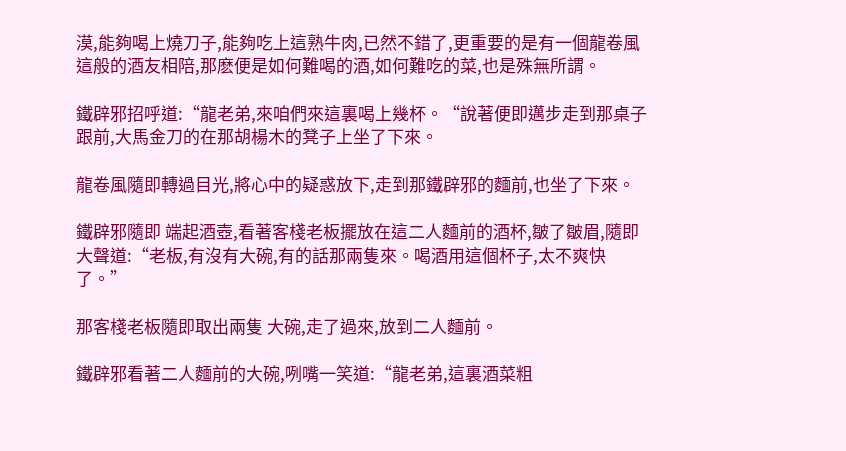漠,能夠喝上燒刀子,能夠吃上這熟牛肉,已然不錯了,更重要的是有一個龍卷風這般的酒友相陪,那麽便是如何難喝的酒,如何難吃的菜,也是殊無所謂。

鐵辟邪招呼道:“龍老弟,來咱們來這裏喝上幾杯。“說著便即邁步走到那桌子跟前,大馬金刀的在那胡楊木的凳子上坐了下來。

龍卷風隨即轉過目光,將心中的疑惑放下,走到那鐵辟邪的麵前,也坐了下來。

鐵辟邪隨即 端起酒壺,看著客棧老板擺放在這二人麵前的酒杯,皺了皺眉,隨即大聲道:“老板,有沒有大碗,有的話那兩隻來。喝酒用這個杯子,太不爽快了。”

那客棧老板隨即取出兩隻 大碗,走了過來,放到二人麵前。

鐵辟邪看著二人麵前的大碗,咧嘴一笑道:“龍老弟,這裏酒菜粗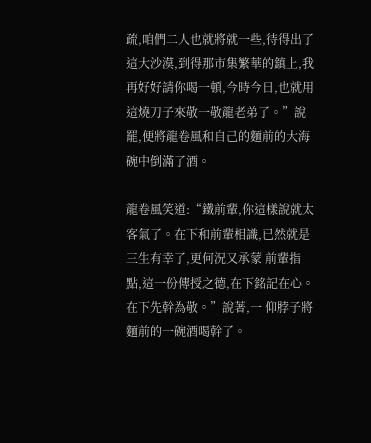疏,咱們二人也就將就一些,待得出了這大沙漠,到得那市集繁華的鎮上,我再好好請你喝一頓,今時今日,也就用這燒刀子來敬一敬龍老弟了。”說罷,便將龍卷風和自己的麵前的大海碗中倒滿了酒。

龍卷風笑道:“鐵前輩,你這樣說就太客氣了。在下和前輩相識,已然就是 三生有幸了,更何況又承蒙 前輩指點,這一份傳授之德,在下銘記在心。在下先幹為敬。”說著,一 仰脖子將麵前的一碗酒喝幹了。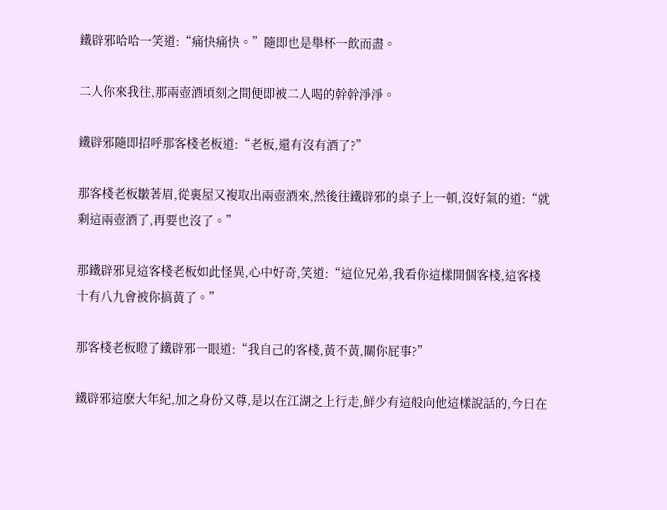鐵辟邪哈哈一笑道:“痛快痛快。”隨即也是舉杯一飲而盡。

二人你來我往,那兩壺酒頃刻之間便即被二人喝的幹幹淨淨。

鐵辟邪隨即招呼那客棧老板道:“老板,還有沒有酒了?”

那客棧老板皺著眉,從裏屋又複取出兩壺酒來,然後往鐵辟邪的桌子上一頓,沒好氣的道:“就剩這兩壺酒了,再要也沒了。”

那鐵辟邪見這客棧老板如此怪異,心中好奇,笑道:“這位兄弟,我看你這樣開個客棧,這客棧十有八九會被你搞黃了。”

那客棧老板瞪了鐵辟邪一眼道:“我自己的客棧,黃不黃,關你屁事?”

鐵辟邪這麽大年紀,加之身份又尊,是以在江湖之上行走,鮮少有這般向他這樣說話的,今日在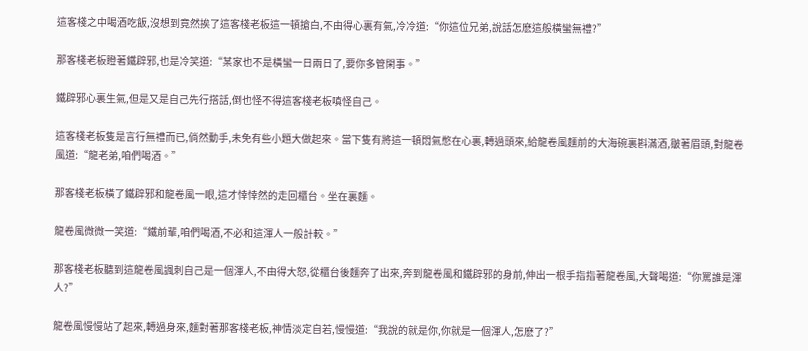這客棧之中喝酒吃飯,沒想到竟然挨了這客棧老板這一頓搶白,不由得心裏有氣,冷冷道:“你這位兄弟,說話怎麽這般橫蠻無禮?”

那客棧老板瞪著鐵辟邪,也是冷笑道:“某家也不是橫蠻一日兩日了,要你多管閑事。”

鐵辟邪心裏生氣,但是又是自己先行搭話,倒也怪不得這客棧老板嗔怪自己。

這客棧老板隻是言行無禮而已,倘然動手,未免有些小題大做起來。當下隻有將這一頓悶氣憋在心裏,轉過頭來,給龍卷風麵前的大海碗裏斟滿酒,皺著眉頭,對龍卷風道:“龍老弟,咱們喝酒。”

那客棧老板橫了鐵辟邪和龍卷風一眼,這才悻悻然的走回櫃台。坐在裏麵。

龍卷風微微一笑道:“鐵前輩,咱們喝酒,不必和這渾人一般計較。”

那客棧老板聽到這龍卷風諷刺自己是一個渾人,不由得大怒,從櫃台後麵奔了出來,奔到龍卷風和鐵辟邪的身前,伸出一根手指指著龍卷風,大聲喝道:“你罵誰是渾人?”

龍卷風慢慢站了起來,轉過身來,麵對著那客棧老板,神情淡定自若,慢慢道:“我說的就是你,你就是一個渾人,怎麽了?”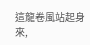這龍卷風站起身來,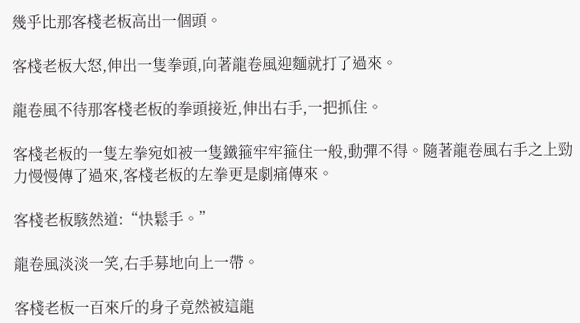幾乎比那客棧老板高出一個頭。

客棧老板大怒,伸出一隻拳頭,向著龍卷風迎麵就打了過來。

龍卷風不待那客棧老板的拳頭接近,伸出右手,一把抓住。

客棧老板的一隻左拳宛如被一隻鐵箍牢牢箍住一般,動彈不得。隨著龍卷風右手之上勁力慢慢傳了過來,客棧老板的左拳更是劇痛傳來。

客棧老板駭然道:“快鬆手。”

龍卷風淡淡一笑,右手募地向上一帶。

客棧老板一百來斤的身子竟然被這龍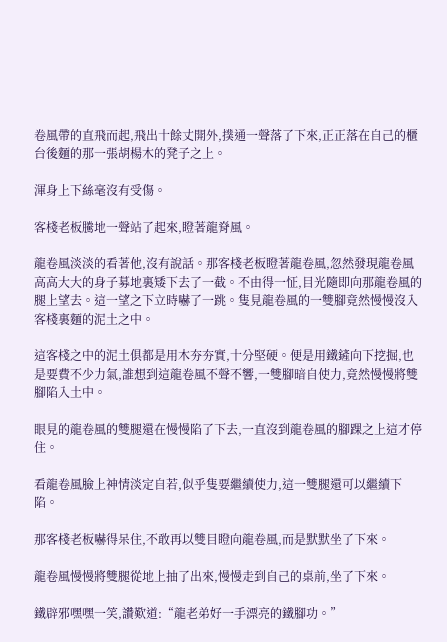卷風帶的直飛而起,飛出十餘丈開外,撲通一聲落了下來,正正落在自己的櫃台後麵的那一張胡楊木的凳子之上。

渾身上下絲毫沒有受傷。

客棧老板騰地一聲站了起來,瞪著龍脊風。

龍卷風淡淡的看著他,沒有說話。那客棧老板瞪著龍卷風,忽然發現龍卷風高高大大的身子募地裏矮下去了一截。不由得一怔,目光隨即向那龍卷風的腿上望去。這一望之下立時嚇了一跳。隻見龍卷風的一雙腳竟然慢慢沒入客棧裏麵的泥土之中。

這客棧之中的泥土俱都是用木夯夯實,十分堅硬。便是用鐵鏟向下挖掘,也是要費不少力氣,誰想到這龍卷風不聲不響,一雙腳暗自使力,竟然慢慢將雙腳陷入土中。

眼見的龍卷風的雙腿還在慢慢陷了下去,一直沒到龍卷風的腳踝之上這才停住。

看龍卷風臉上神情淡定自若,似乎隻要繼續使力,這一雙腿還可以繼續下陷。

那客棧老板嚇得呆住,不敢再以雙目瞪向龍卷風,而是默默坐了下來。

龍卷風慢慢將雙腿從地上抽了出來,慢慢走到自己的桌前,坐了下來。

鐵辟邪嘿嘿一笑,讚歎道:“龍老弟好一手漂亮的鐵腳功。”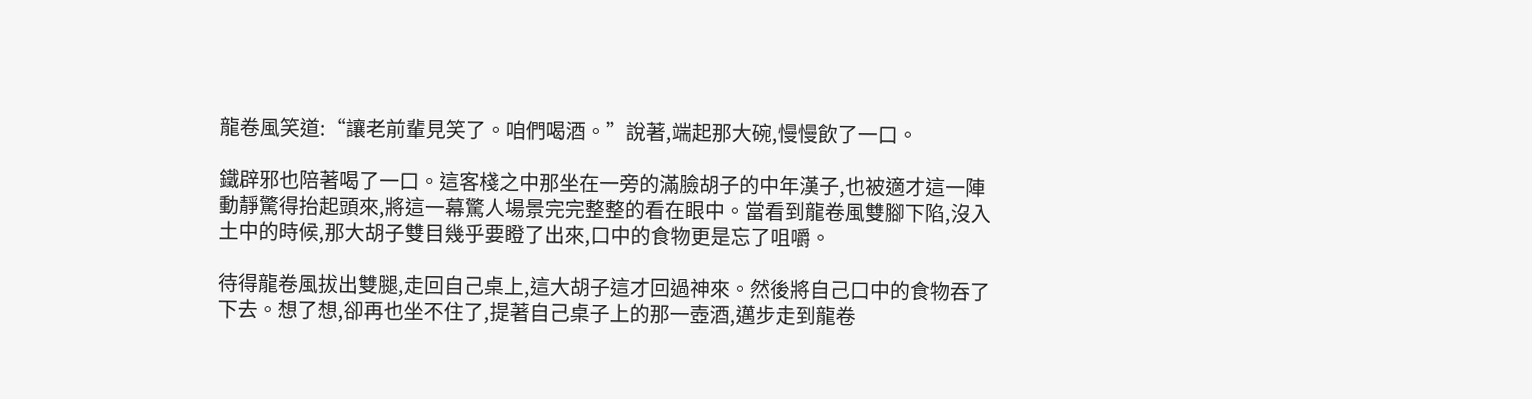龍卷風笑道:“讓老前輩見笑了。咱們喝酒。”說著,端起那大碗,慢慢飲了一口。

鐵辟邪也陪著喝了一口。這客棧之中那坐在一旁的滿臉胡子的中年漢子,也被適才這一陣動靜驚得抬起頭來,將這一幕驚人場景完完整整的看在眼中。當看到龍卷風雙腳下陷,沒入土中的時候,那大胡子雙目幾乎要瞪了出來,口中的食物更是忘了咀嚼。

待得龍卷風拔出雙腿,走回自己桌上,這大胡子這才回過神來。然後將自己口中的食物吞了下去。想了想,卻再也坐不住了,提著自己桌子上的那一壺酒,邁步走到龍卷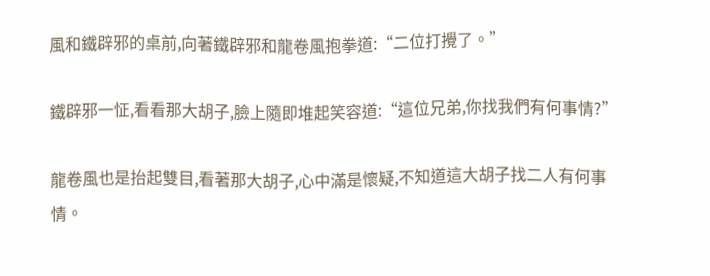風和鐵辟邪的桌前,向著鐵辟邪和龍卷風抱拳道:“二位打攪了。”

鐵辟邪一怔,看看那大胡子,臉上隨即堆起笑容道:“這位兄弟,你找我們有何事情?”

龍卷風也是抬起雙目,看著那大胡子,心中滿是懷疑,不知道這大胡子找二人有何事情。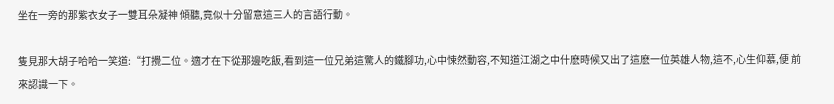坐在一旁的那紫衣女子一雙耳朵凝神 傾聽,竟似十分留意這三人的言語行動。

隻見那大胡子哈哈一笑道:“打攪二位。適才在下從那邊吃飯,看到這一位兄弟這驚人的鐵腳功,心中悚然動容,不知道江湖之中什麽時候又出了這麽一位英雄人物,這不,心生仰慕,便 前來認識一下。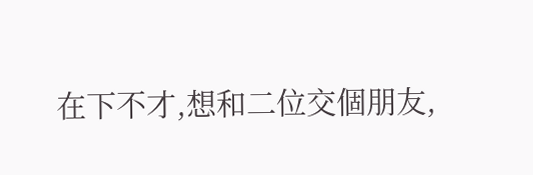在下不才,想和二位交個朋友,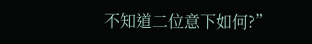不知道二位意下如何?”